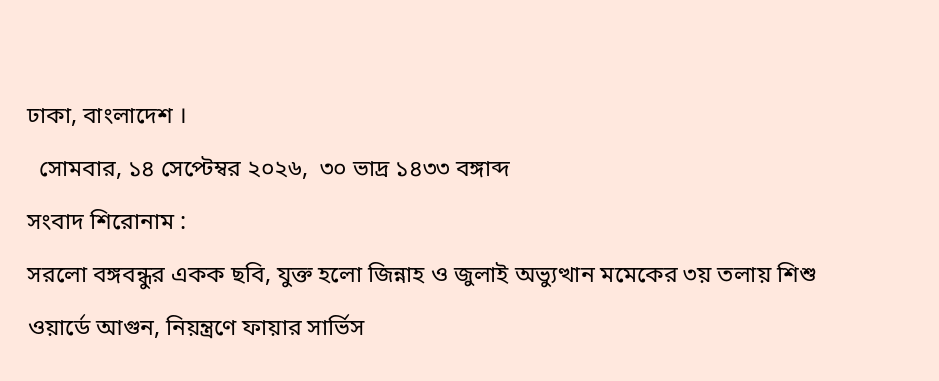ঢাকা, বাংলাদেশ ।
  সোমবার, ১৪ সেপ্টেম্বর ২০২৬,  ৩০ ভাদ্র ১৪৩৩ বঙ্গাব্দ
সংবাদ শিরোনাম :
সরলো বঙ্গবন্ধুর একক ছবি, যুক্ত হলো জিন্নাহ ও জুলাই অভ্যুত্থান মমেকের ৩য় তলায় শিশু ওয়ার্ডে আগুন, নিয়ন্ত্রণে ফায়ার সার্ভিস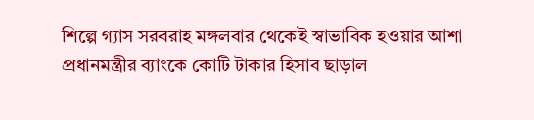শিল্পে গ্যাস সরবরাহ মঙ্গলবার থেকেই স্বাভাবিক হওয়ার আশা প্রধানমন্ত্রীর ব্যাংকে কোটি টাকার হিসাব ছাড়াল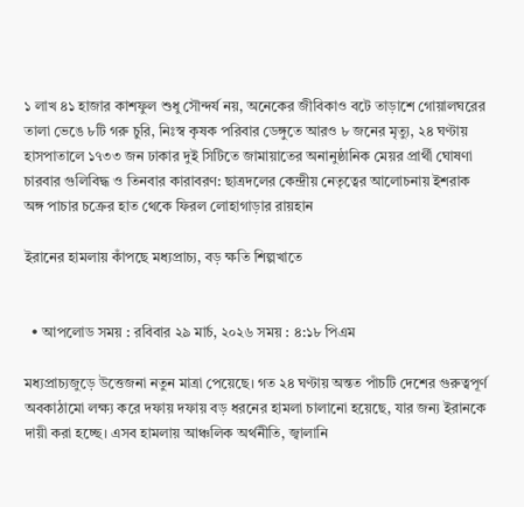১ লাখ ৪১ হাজার কাশফুল শুধু সৌন্দর্য নয়, অনেকের জীবিকাও বটে তাড়াশে গোয়ালঘরের তালা ভেঙে ৮টি গরু চুরি, নিঃস্ব কৃষক পরিবার ডেঙ্গুতে আরও ৮ জনের মৃত্যু, ২৪ ঘণ্টায় হাসপাতালে ১৭৩৩ জন ঢাকার দুই সিটিতে জামায়াতের অনানুষ্ঠানিক মেয়র প্রার্থী ঘোষণা চারবার গুলিবিদ্ধ ও তিনবার কারাবরণ: ছাত্রদলের কেন্দ্রীয় নেতৃত্বের আলোচনায় ইশরাক অঙ্গ পাচার চক্রের হাত থেকে ফিরল লোহাগাড়ার রায়হান

ইরানের হামলায় কাঁপছে মধ্যপ্রাচ্য, বড় ক্ষতি শিল্পখাতে


  • আপলোড সময় : রবিবার ২৯ মার্চ, ২০২৬ সময় : ৪:১৮ পিএম

মধ্যপ্রাচ্যজুড়ে উত্তেজনা নতুন মাত্রা পেয়েছে। গত ২৪ ঘণ্টায় অন্তত পাঁচটি দেশের গুরুত্বপূর্ণ অবকাঠামো লক্ষ্য করে দফায় দফায় বড় ধরনের হামলা চালানো হয়েছে, যার জন্য ইরানকে দায়ী করা হচ্ছে। এসব হামলায় আঞ্চলিক অর্থনীতি, জ্বালানি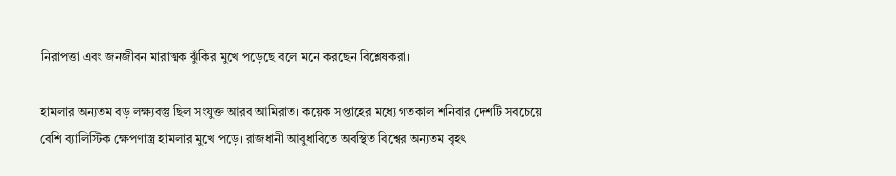নিরাপত্তা এবং জনজীবন মারাত্মক ঝুঁকির মুখে পড়েছে বলে মনে করছেন বিশ্লেষকরা।

হামলার অন্যতম বড় লক্ষ্যবস্তু ছিল সংযুক্ত আরব আমিরাত। কয়েক সপ্তাহের মধ্যে গতকাল শনিবার দেশটি সবচেয়ে বেশি ব্যালিস্টিক ক্ষেপণাস্ত্র হামলার মুখে পড়ে। রাজধানী আবুধাবিতে অবস্থিত বিশ্বের অন্যতম বৃহৎ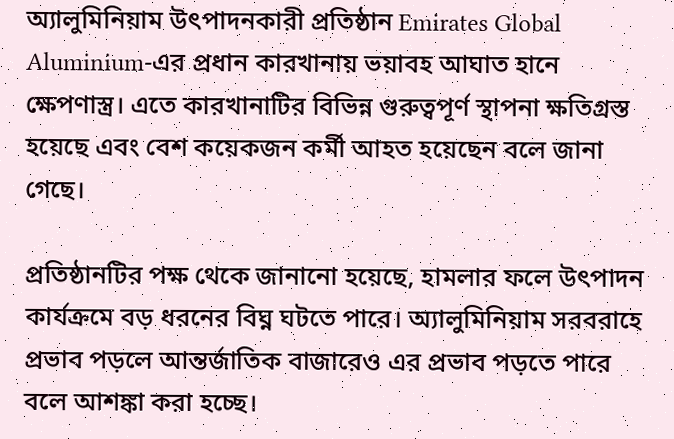অ্যালুমিনিয়াম উৎপাদনকারী প্রতিষ্ঠান Emirates Global Aluminium-এর প্রধান কারখানায় ভয়াবহ আঘাত হানে ক্ষেপণাস্ত্র। এতে কারখানাটির বিভিন্ন গুরুত্বপূর্ণ স্থাপনা ক্ষতিগ্রস্ত হয়েছে এবং বেশ কয়েকজন কর্মী আহত হয়েছেন বলে জানা গেছে।

প্রতিষ্ঠানটির পক্ষ থেকে জানানো হয়েছে, হামলার ফলে উৎপাদন কার্যক্রমে বড় ধরনের বিঘ্ন ঘটতে পারে। অ্যালুমিনিয়াম সরবরাহে প্রভাব পড়লে আন্তর্জাতিক বাজারেও এর প্রভাব পড়তে পারে বলে আশঙ্কা করা হচ্ছে।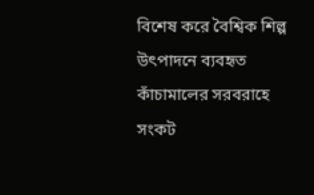বিশেষ করে বৈশ্বিক শিল্প উৎপাদনে ব্যবহৃত কাঁচামালের সরবরাহে সংকট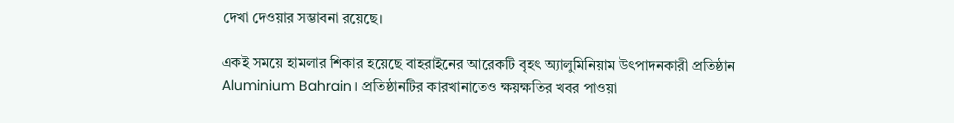দেখা দেওয়ার সম্ভাবনা রয়েছে।

একই সময়ে হামলার শিকার হয়েছে বাহরাইনের আরেকটি বৃহৎ অ্যালুমিনিয়াম উৎপাদনকারী প্রতিষ্ঠান Aluminium Bahrain। প্রতিষ্ঠানটির কারখানাতেও ক্ষয়ক্ষতির খবর পাওয়া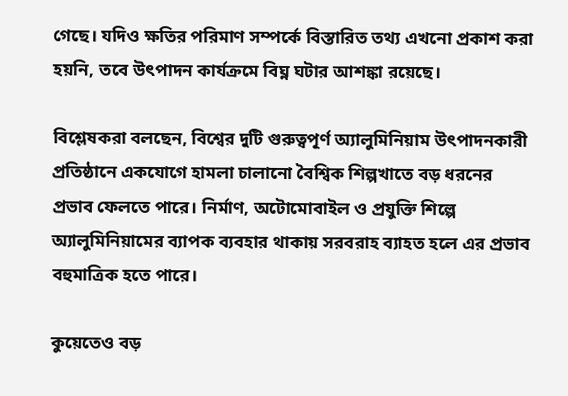গেছে। যদিও ক্ষতির পরিমাণ সম্পর্কে বিস্তারিত তথ্য এখনো প্রকাশ করা হয়নি, তবে উৎপাদন কার্যক্রমে বিঘ্ন ঘটার আশঙ্কা রয়েছে।

বিশ্লেষকরা বলছেন, বিশ্বের দুটি গুরুত্বপূর্ণ অ্যালুমিনিয়াম উৎপাদনকারী প্রতিষ্ঠানে একযোগে হামলা চালানো বৈশ্বিক শিল্পখাতে বড় ধরনের প্রভাব ফেলতে পারে। নির্মাণ, অটোমোবাইল ও প্রযুক্তি শিল্পে অ্যালুমিনিয়ামের ব্যাপক ব্যবহার থাকায় সরবরাহ ব্যাহত হলে এর প্রভাব বহুমাত্রিক হতে পারে।

কুয়েতেও বড়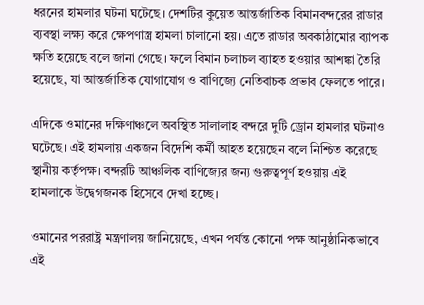ধরনের হামলার ঘটনা ঘটেছে। দেশটির কুয়েত আন্তর্জাতিক বিমানবন্দরের রাডার ব্যবস্থা লক্ষ্য করে ক্ষেপণাস্ত্র হামলা চালানো হয়। এতে রাডার অবকাঠামোর ব্যাপক ক্ষতি হয়েছে বলে জানা গেছে। ফলে বিমান চলাচল ব্যাহত হওয়ার আশঙ্কা তৈরি হয়েছে, যা আন্তর্জাতিক যোগাযোগ ও বাণিজ্যে নেতিবাচক প্রভাব ফেলতে পারে।

এদিকে ওমানের দক্ষিণাঞ্চলে অবস্থিত সালালাহ বন্দরে দুটি ড্রোন হামলার ঘটনাও ঘটেছে। এই হামলায় একজন বিদেশি কর্মী আহত হয়েছেন বলে নিশ্চিত করেছে স্থানীয় কর্তৃপক্ষ। বন্দরটি আঞ্চলিক বাণিজ্যের জন্য গুরুত্বপূর্ণ হওয়ায় এই হামলাকে উদ্বেগজনক হিসেবে দেখা হচ্ছে।

ওমানের পররাষ্ট্র মন্ত্রণালয় জানিয়েছে, এখন পর্যন্ত কোনো পক্ষ আনুষ্ঠানিকভাবে এই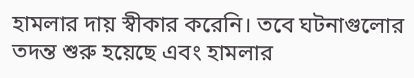হামলার দায় স্বীকার করেনি। তবে ঘটনাগুলোর তদন্ত শুরু হয়েছে এবং হামলার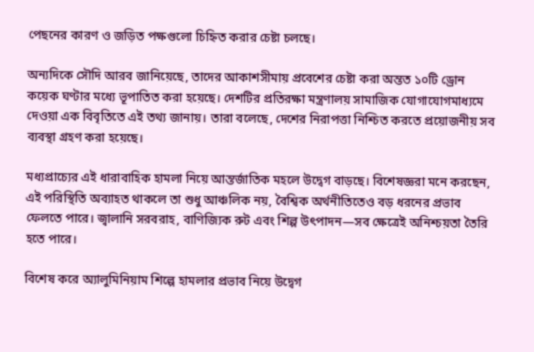পেছনের কারণ ও জড়িত পক্ষগুলো চিহ্নিত করার চেষ্টা চলছে।

অন্যদিকে সৌদি আরব জানিয়েছে, তাদের আকাশসীমায় প্রবেশের চেষ্টা করা অন্তত ১০টি ড্রোন কয়েক ঘণ্টার মধ্যে ভূপাতিত করা হয়েছে। দেশটির প্রতিরক্ষা মন্ত্রণালয় সামাজিক যোগাযোগমাধ্যমে দেওয়া এক বিবৃতিতে এই তথ্য জানায়। তারা বলেছে, দেশের নিরাপত্তা নিশ্চিত করতে প্রয়োজনীয় সব ব্যবস্থা গ্রহণ করা হয়েছে।

মধ্যপ্রাচ্যের এই ধারাবাহিক হামলা নিয়ে আন্তর্জাতিক মহলে উদ্বেগ বাড়ছে। বিশেষজ্ঞরা মনে করছেন, এই পরিস্থিতি অব্যাহত থাকলে তা শুধু আঞ্চলিক নয়, বৈশ্বিক অর্থনীতিতেও বড় ধরনের প্রভাব ফেলতে পারে। জ্বালানি সরবরাহ, বাণিজ্যিক রুট এবং শিল্প উৎপাদন—সব ক্ষেত্রেই অনিশ্চয়তা তৈরি হতে পারে।

বিশেষ করে অ্যালুমিনিয়াম শিল্পে হামলার প্রভাব নিয়ে উদ্বেগ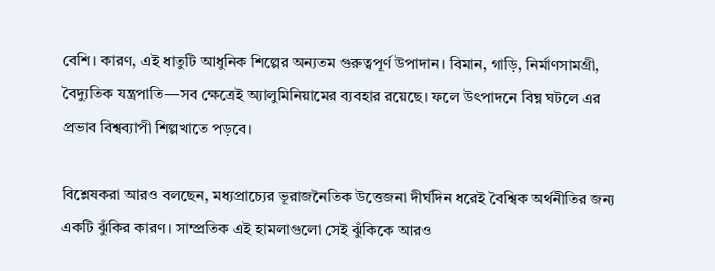বেশি। কারণ, এই ধাতুটি আধুনিক শিল্পের অন্যতম গুরুত্বপূর্ণ উপাদান। বিমান, গাড়ি, নির্মাণসামগ্রী, বৈদ্যুতিক যন্ত্রপাতি—সব ক্ষেত্রেই অ্যালুমিনিয়ামের ব্যবহার রয়েছে। ফলে উৎপাদনে বিঘ্ন ঘটলে এর প্রভাব বিশ্বব্যাপী শিল্পখাতে পড়বে।

বিশ্লেষকরা আরও বলছেন, মধ্যপ্রাচ্যের ভূরাজনৈতিক উত্তেজনা দীর্ঘদিন ধরেই বৈশ্বিক অর্থনীতির জন্য একটি ঝুঁকির কারণ। সাম্প্রতিক এই হামলাগুলো সেই ঝুঁকিকে আরও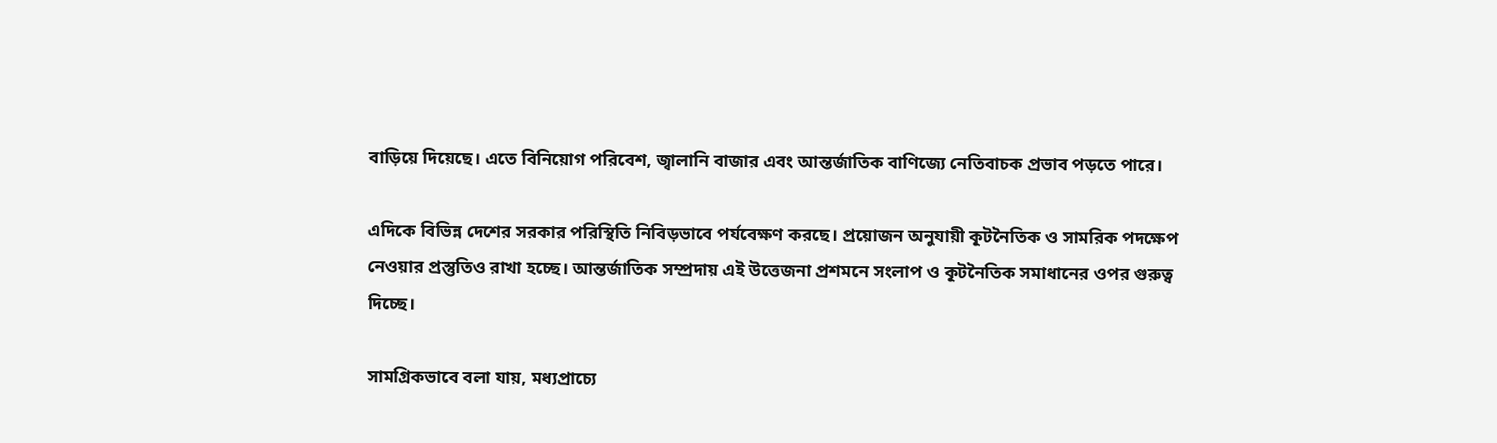বাড়িয়ে দিয়েছে। এতে বিনিয়োগ পরিবেশ, জ্বালানি বাজার এবং আন্তর্জাতিক বাণিজ্যে নেতিবাচক প্রভাব পড়তে পারে।

এদিকে বিভিন্ন দেশের সরকার পরিস্থিতি নিবিড়ভাবে পর্যবেক্ষণ করছে। প্রয়োজন অনুযায়ী কূটনৈতিক ও সামরিক পদক্ষেপ নেওয়ার প্রস্তুতিও রাখা হচ্ছে। আন্তর্জাতিক সম্প্রদায় এই উত্তেজনা প্রশমনে সংলাপ ও কূটনৈতিক সমাধানের ওপর গুরুত্ব দিচ্ছে।

সামগ্রিকভাবে বলা যায়, মধ্যপ্রাচ্যে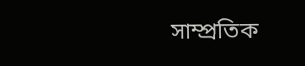সাম্প্রতিক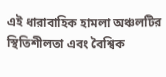এই ধারাবাহিক হামলা অঞ্চলটির স্থিতিশীলতা এবং বৈশ্বিক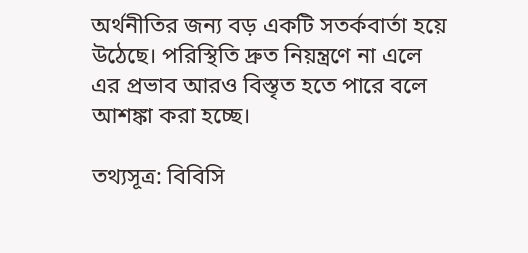অর্থনীতির জন্য বড় একটি সতর্কবার্তা হয়ে উঠেছে। পরিস্থিতি দ্রুত নিয়ন্ত্রণে না এলে এর প্রভাব আরও বিস্তৃত হতে পারে বলে আশঙ্কা করা হচ্ছে।

তথ্যসূত্র: বিবিসি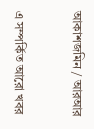আকাশজমিন / আরআর


এ সম্পর্কিত আরো খবর